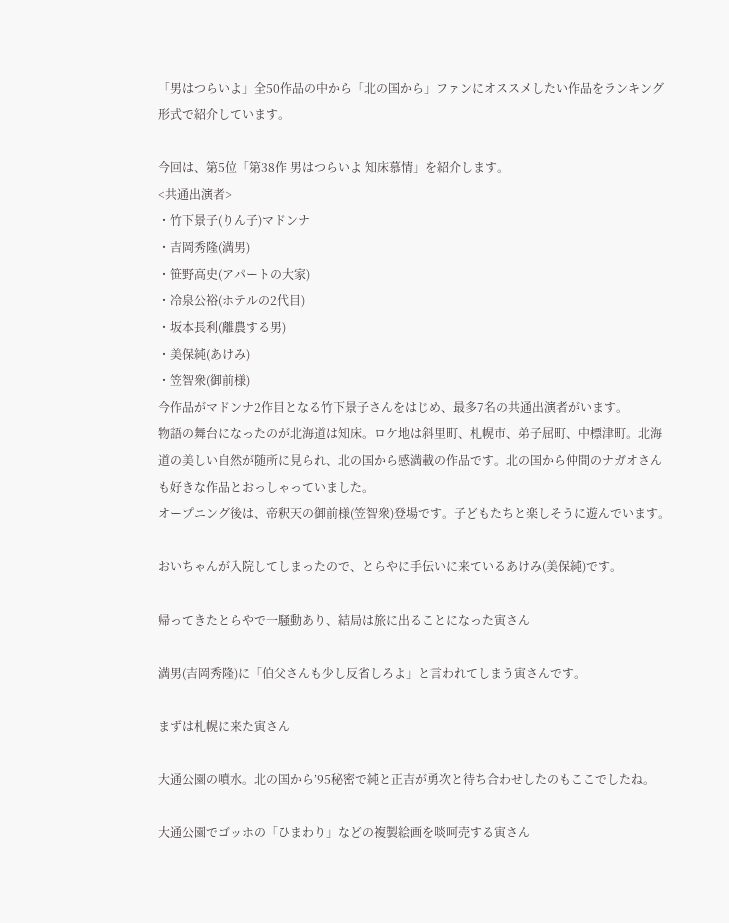「男はつらいよ」全50作品の中から「北の国から」ファンにオススメしたい作品をランキング形式で紹介しています。

今回は、第5位「第38作 男はつらいよ 知床慕情」を紹介します。
<共通出演者>
・竹下景子(りん子)マドンナ
・吉岡秀隆(満男)
・笹野高史(アパートの大家)
・冷泉公裕(ホテルの2代目)
・坂本長利(離農する男)
・美保純(あけみ)
・笠智衆(御前様)
今作品がマドンナ2作目となる竹下景子さんをはじめ、最多7名の共通出演者がいます。
物語の舞台になったのが北海道は知床。ロケ地は斜里町、札幌市、弟子屈町、中標津町。北海道の美しい自然が随所に見られ、北の国から感満載の作品です。北の国から仲間のナガオさんも好きな作品とおっしゃっていました。
オープニング後は、帝釈天の御前様(笠智衆)登場です。子どもたちと楽しそうに遊んでいます。

おいちゃんが入院してしまったので、とらやに手伝いに来ているあけみ(美保純)です。

帰ってきたとらやで一騒動あり、結局は旅に出ることになった寅さん

満男(吉岡秀隆)に「伯父さんも少し反省しろよ」と言われてしまう寅さんです。

まずは札幌に来た寅さん

大通公園の噴水。北の国から’95秘密で純と正吉が勇次と待ち合わせしたのもここでしたね。

大通公園でゴッホの「ひまわり」などの複製絵画を啖呵売する寅さん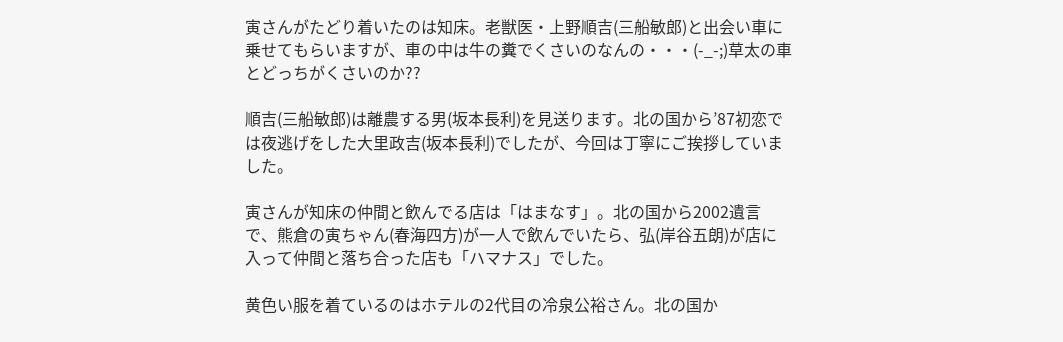寅さんがたどり着いたのは知床。老獣医・上野順吉(三船敏郎)と出会い車に乗せてもらいますが、車の中は牛の糞でくさいのなんの・・・(-_-;)草太の車とどっちがくさいのか??

順吉(三船敏郎)は離農する男(坂本長利)を見送ります。北の国から’87初恋では夜逃げをした大里政吉(坂本長利)でしたが、今回は丁寧にご挨拶していました。

寅さんが知床の仲間と飲んでる店は「はまなす」。北の国から2002遺言で、熊倉の寅ちゃん(春海四方)が一人で飲んでいたら、弘(岸谷五朗)が店に入って仲間と落ち合った店も「ハマナス」でした。

黄色い服を着ているのはホテルの2代目の冷泉公裕さん。北の国か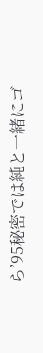ら’95秘密では純と一緒にゴ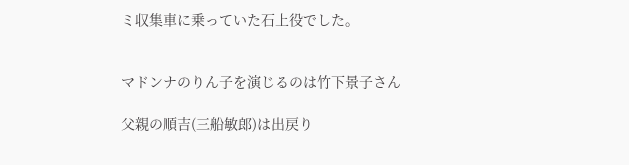ミ収集車に乗っていた石上役でした。


マドンナのりん子を演じるのは竹下景子さん

父親の順吉(三船敏郎)は出戻り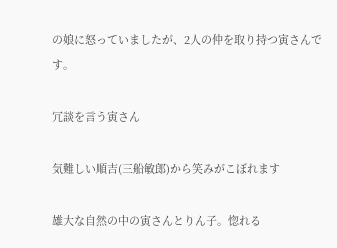の娘に怒っていましたが、2人の仲を取り持つ寅さんです。

冗談を言う寅さん

気難しい順吉(三船敏郎)から笑みがこぼれます

雄大な自然の中の寅さんとりん子。惚れる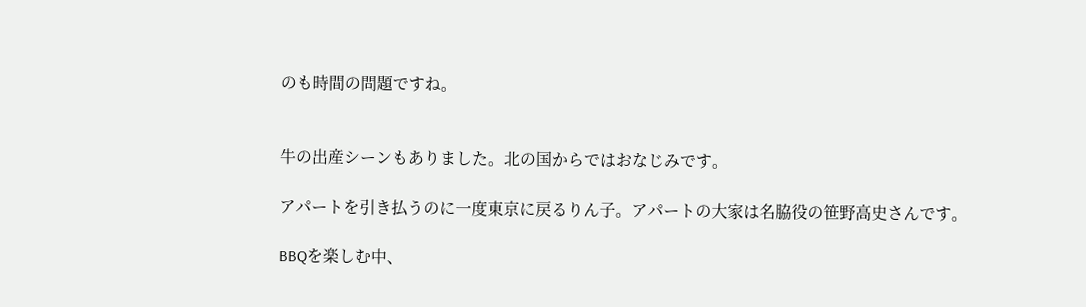のも時間の問題ですね。


牛の出産シーンもありました。北の国からではおなじみです。

アパートを引き払うのに一度東京に戻るりん子。アパートの大家は名脇役の笹野高史さんです。

BBQを楽しむ中、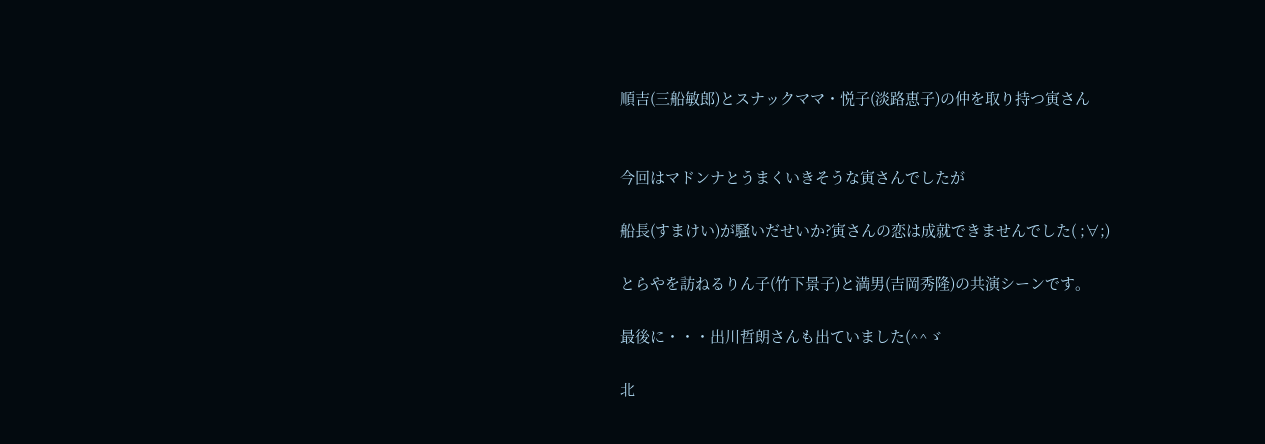順吉(三船敏郎)とスナックママ・悦子(淡路恵子)の仲を取り持つ寅さん


今回はマドンナとうまくいきそうな寅さんでしたが

船長(すまけい)が騒いだせいか?寅さんの恋は成就できませんでした( ;∀;)

とらやを訪ねるりん子(竹下景子)と満男(吉岡秀隆)の共演シーンです。

最後に・・・出川哲朗さんも出ていました(^^ゞ

北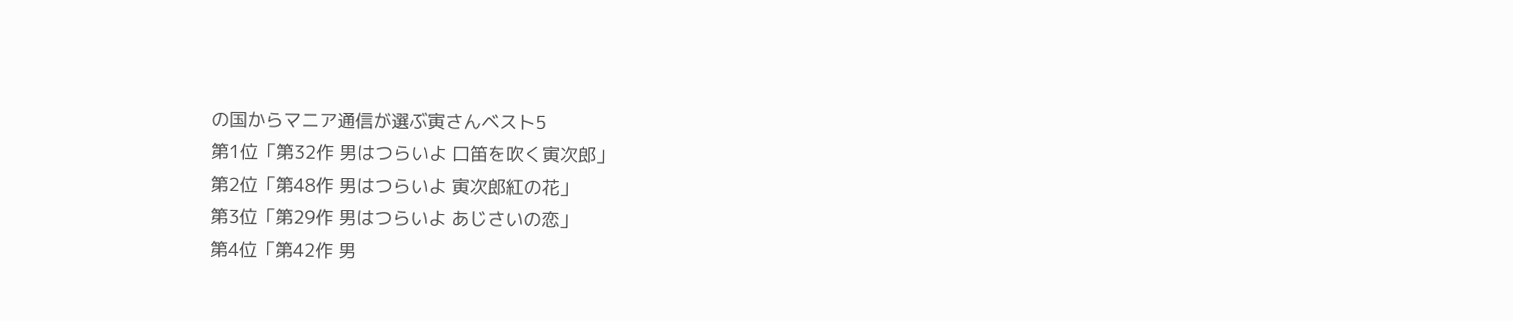の国からマニア通信が選ぶ寅さんベスト5
第1位「第32作 男はつらいよ 口笛を吹く寅次郎」
第2位「第48作 男はつらいよ 寅次郎紅の花」
第3位「第29作 男はつらいよ あじさいの恋」
第4位「第42作 男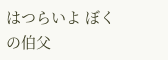はつらいよ ぼくの伯父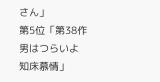さん」
第5位「第38作 男はつらいよ 知床慕情」